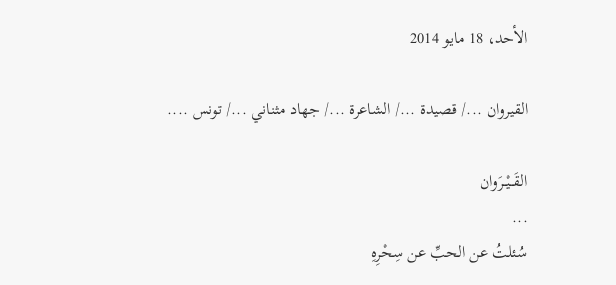الأحد، 18 مايو 2014

القيروان .../ قصيدة .../ الشاعرة .../ جهاد مثناني .../ تونس ....

القَــيْــرَوان
...
سُئلتُ عن الحبِّ عن سِحْرِهِ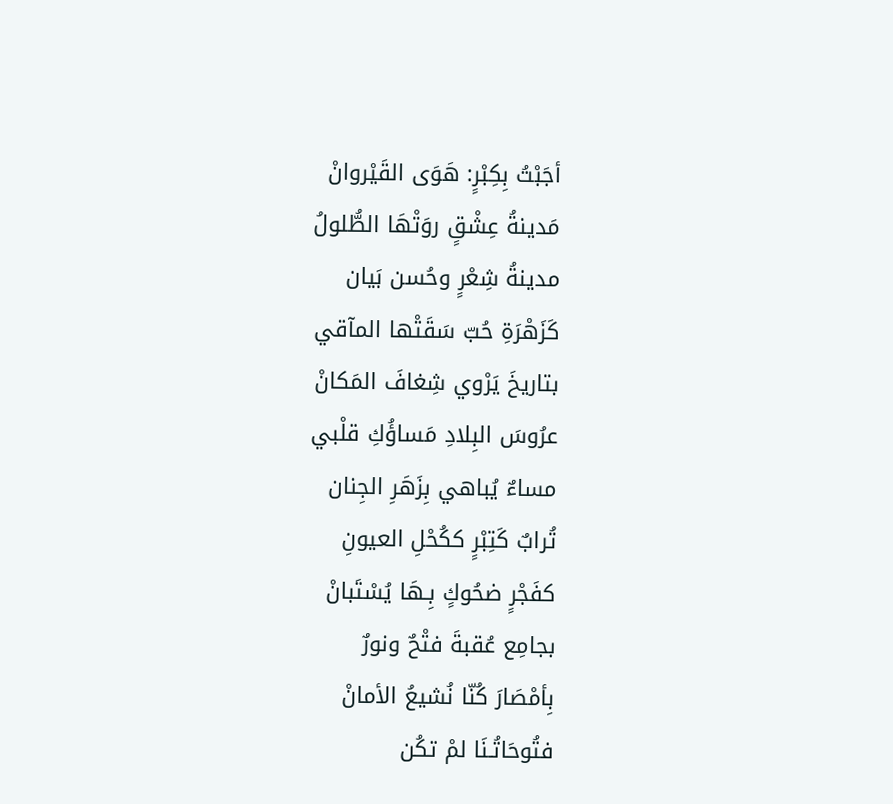أجَبْتُ بِكِبْرٍ: هَوَى القَيْروانْ
مَدينةُ عِشْقٍ روَتْهَا الطُّلولُ
مدينةُ شِعْرٍ وحُسن بَيان
كَزَهْرَةِ حُبّ سَقَتْها المآقي
بتاريخَ يَرْوي شِغافَ المَكانْ
عرُوسَ البِلادِ مَساؤُكِ قلْبي
مساءٌ يُباهي بِزَهَرِ الجِنان
تُرابٌ كَتِبْرٍ ككُحْلِ العيونِ
كفَجْرٍ ضحُوكٍ بِـهَا يُسْتَبانْ
بجامِع عُقبةَ فتْحٌ ونورٌ
بِأمْصَارَ كُنّا نُشيعُ الأمانْ
فتُوحَاتُـنَا لمْ تكُن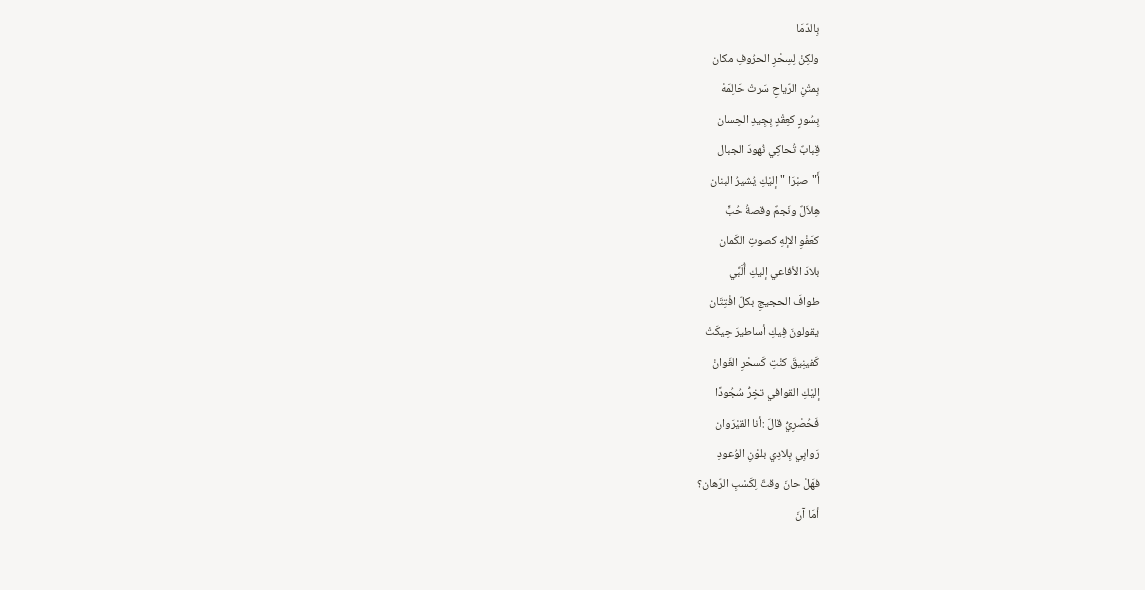بِالدّمَا
ولكِنْ لِسِحْرِ الحرُوفِ مكان
بِمتْنِ الرّياحِ سَرتْ حَالِمَهْ
بِسُورٍ كعِقْدٍ بِجِيدِ الحِسان
قِبابٌ تُحاكِي نُهودَ الجبال
أَ"صبْرَا " إليْكِ يُشيرُ البنان
هِلاَلٌ ونَجمٌ وقصةُ حُبٍّ
كعَفْوِ الإلهِ كصوتِ الكَمان
بلادَ الأفاعي إليكِ أُلَبِّي
طوافَ الحجيجِ بكلّ افْتِتَان
يقولونَ فِيكِ أساطيرَ حِيكَتْ
كَفينِيقَ كنْتِ كَسحْرِ الغَوانْ
إليْكِ القوافي تخٍرُّ سُجُودًا
فَحُصْرِيُّ قالَ :أنا القيْرَوان
رَوابِي بِلادِي بلوْنِ الوُعودِ
فهَلْ حانَ وقتٌ لِكَسْبِ الرّهان؟
أمَا آنَ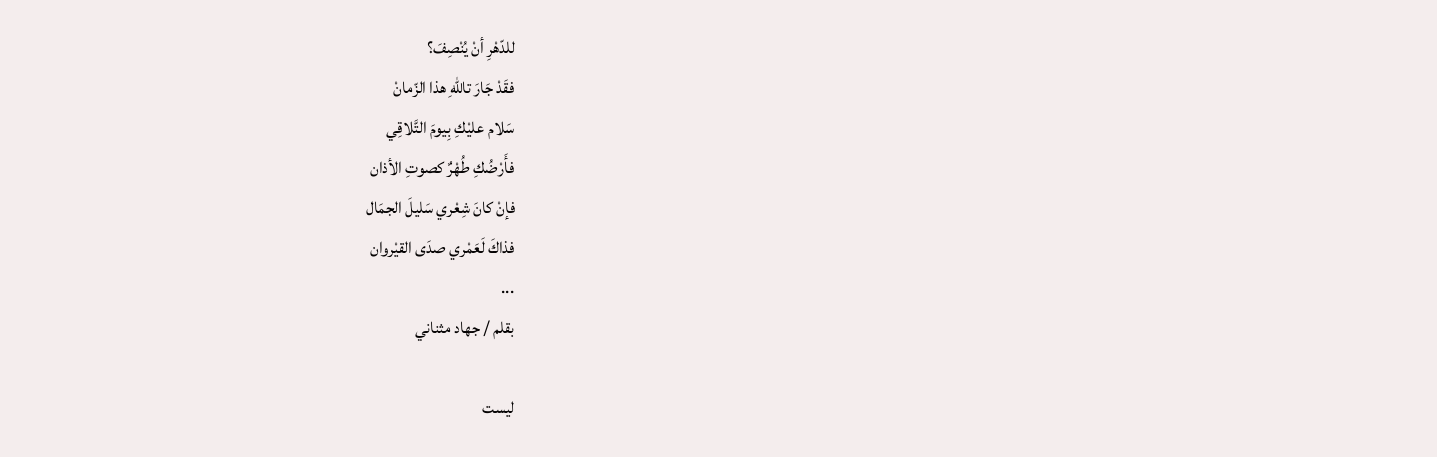للدّهْرِ أنْ يُنْصِفَ؟
فقَدْ جَارَ تاللّهِ هذا الزّمانْ
سَلام عليْكِ بِيومَ التَّلاقِي
فأَرْضُكِ طُهْرٌ كصوتِ الأذان
فإنْ كانَ شِعْري سَليلَ الجمَال
فذاكَ لَعَمْري صدَى القيْروان
...
بقلم / جهاد مثناني

ليست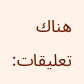هناك تعليقات: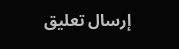إرسال تعليق